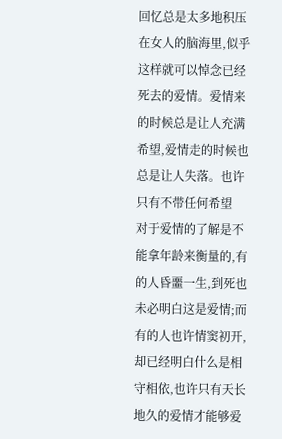回忆总是太多地积压在女人的脑海里,似乎这样就可以悼念已经死去的爱情。爱情来的时候总是让人充满希望,爱情走的时候也总是让人失落。也许只有不带任何希望
对于爱情的了解是不能拿年龄来衡量的,有的人昏噩一生,到死也未必明白这是爱情;而有的人也许情窦初开,却已经明白什么是相守相依,也许只有天长地久的爱情才能够爱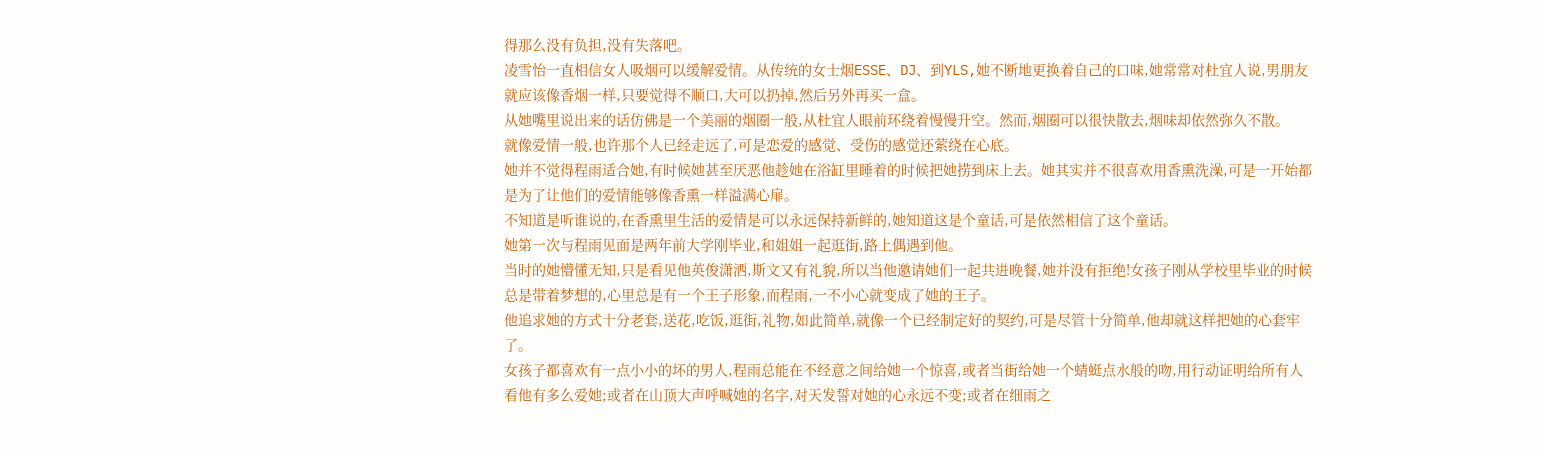得那么没有负担,没有失落吧。
凌雪怡一直相信女人吸烟可以缓解爱情。从传统的女士烟ESSE、DJ、到YLS,她不断地更换着自己的口味,她常常对杜宜人说,男朋友就应该像香烟一样,只要觉得不顺口,大可以扔掉,然后另外再买一盒。
从她嘴里说出来的话仿佛是一个美丽的烟圈一般,从杜宜人眼前环绕着慢慢升空。然而,烟圈可以很快散去,烟味却依然弥久不散。
就像爱情一般,也许那个人已经走远了,可是恋爱的感觉、受伤的感觉还萦绕在心底。
她并不觉得程雨适合她,有时候她甚至厌恶他趁她在浴缸里睡着的时候把她捞到床上去。她其实并不很喜欢用香熏洗澡,可是一开始都是为了让他们的爱情能够像香熏一样溢满心扉。
不知道是听谁说的,在香熏里生活的爱情是可以永远保持新鲜的,她知道这是个童话,可是依然相信了这个童话。
她第一次与程雨见面是两年前大学刚毕业,和姐姐一起逛街,路上偶遇到他。
当时的她懵懂无知,只是看见他英俊潇洒,斯文又有礼貌,所以当他邀请她们一起共进晚餐,她并没有拒绝!女孩子刚从学校里毕业的时候总是带着梦想的,心里总是有一个王子形象,而程雨,一不小心就变成了她的王子。
他追求她的方式十分老套,送花,吃饭,逛街,礼物,如此简单,就像一个已经制定好的契约,可是尽管十分简单,他却就这样把她的心套牢了。
女孩子都喜欢有一点小小的坏的男人,程雨总能在不经意之间给她一个惊喜,或者当街给她一个蜻蜓点水般的吻,用行动证明给所有人看他有多么爱她;或者在山顶大声呼喊她的名字,对天发誓对她的心永远不变;或者在细雨之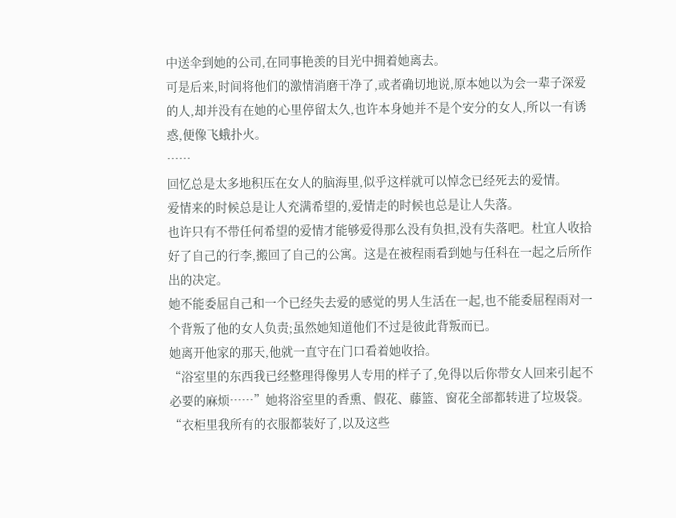中送伞到她的公司,在同事艳羡的目光中拥着她离去。
可是后来,时间将他们的激情消磨干净了,或者确切地说,原本她以为会一辈子深爱的人,却并没有在她的心里停留太久,也许本身她并不是个安分的女人,所以一有诱惑,便像飞蛾扑火。
……
回忆总是太多地积压在女人的脑海里,似乎这样就可以悼念已经死去的爱情。
爱情来的时候总是让人充满希望的,爱情走的时候也总是让人失落。
也许只有不带任何希望的爱情才能够爱得那么没有负担,没有失落吧。杜宜人收拾好了自己的行李,搬回了自己的公寓。这是在被程雨看到她与任科在一起之后所作出的决定。
她不能委屈自己和一个已经失去爱的感觉的男人生活在一起,也不能委屈程雨对一个背叛了他的女人负责;虽然她知道他们不过是彼此背叛而已。
她离开他家的那天,他就一直守在门口看着她收拾。
“浴室里的东西我已经整理得像男人专用的样子了,免得以后你带女人回来引起不必要的麻烦……”她将浴室里的香熏、假花、藤篮、窗花全部都转进了垃圾袋。
“衣柜里我所有的衣服都装好了,以及这些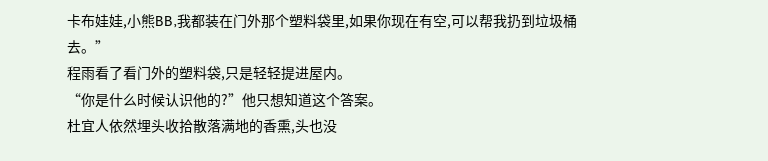卡布娃娃,小熊BB,我都装在门外那个塑料袋里,如果你现在有空,可以帮我扔到垃圾桶去。”
程雨看了看门外的塑料袋,只是轻轻提进屋内。
“你是什么时候认识他的?”他只想知道这个答案。
杜宜人依然埋头收拾散落满地的香熏,头也没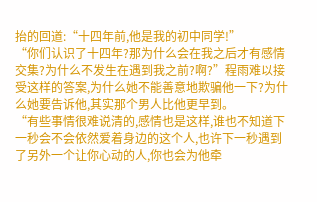抬的回道:“十四年前,他是我的初中同学!”
“你们认识了十四年?那为什么会在我之后才有感情交集?为什么不发生在遇到我之前?啊?”程雨难以接受这样的答案,为什么她不能善意地欺骗他一下?为什么她要告诉他,其实那个男人比他更早到。
“有些事情很难说清的,感情也是这样,谁也不知道下一秒会不会依然爱着身边的这个人,也许下一秒遇到了另外一个让你心动的人,你也会为他牵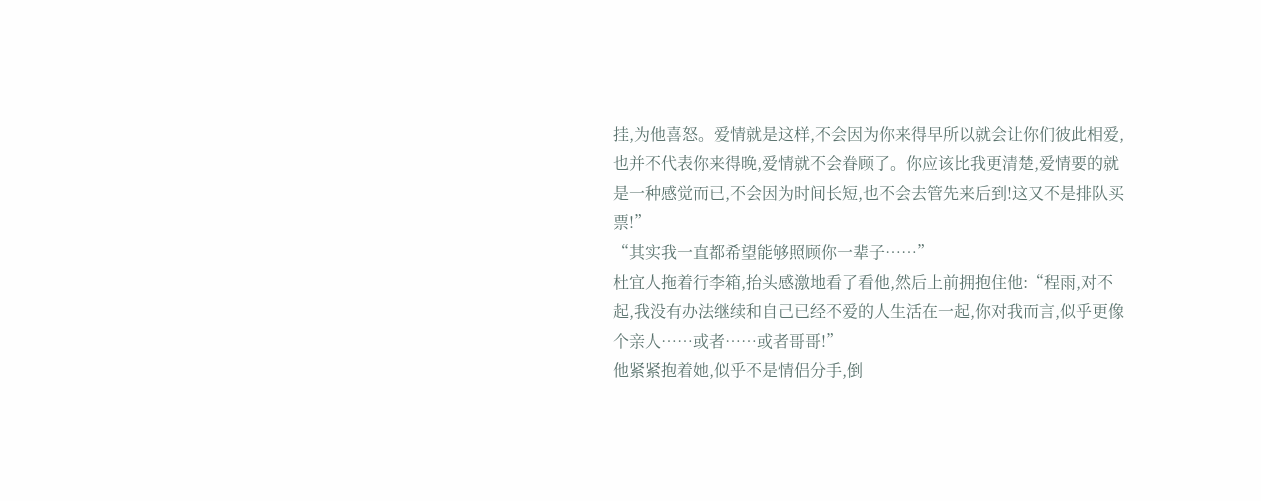挂,为他喜怒。爱情就是这样,不会因为你来得早所以就会让你们彼此相爱,也并不代表你来得晚,爱情就不会眷顾了。你应该比我更清楚,爱情要的就是一种感觉而已,不会因为时间长短,也不会去管先来后到!这又不是排队买票!”
“其实我一直都希望能够照顾你一辈子……”
杜宜人拖着行李箱,抬头感激地看了看他,然后上前拥抱住他:“程雨,对不起,我没有办法继续和自己已经不爱的人生活在一起,你对我而言,似乎更像个亲人……或者……或者哥哥!”
他紧紧抱着她,似乎不是情侣分手,倒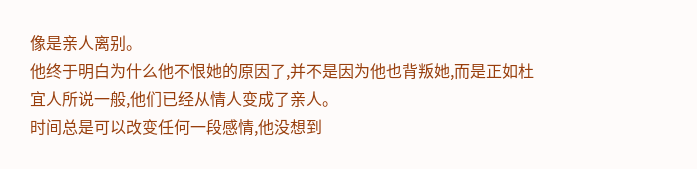像是亲人离别。
他终于明白为什么他不恨她的原因了,并不是因为他也背叛她,而是正如杜宜人所说一般,他们已经从情人变成了亲人。
时间总是可以改变任何一段感情,他没想到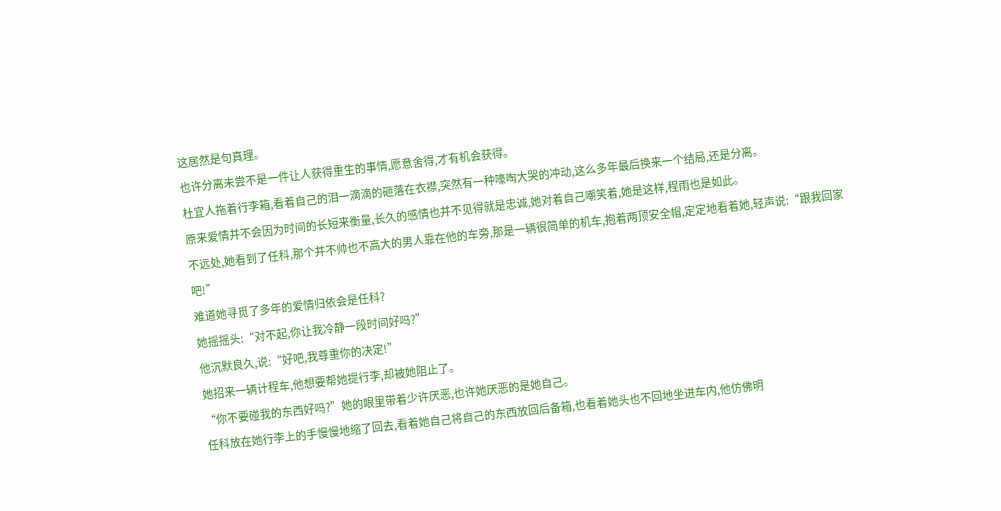这居然是句真理。
也许分离未尝不是一件让人获得重生的事情,愿意舍得,才有机会获得。
杜宜人拖着行李箱,看着自己的泪一滴滴的砸落在衣襟,突然有一种嚎啕大哭的冲动,这么多年最后换来一个结局,还是分离。
原来爱情并不会因为时间的长短来衡量,长久的感情也并不见得就是忠诚,她对着自己嘲笑着,她是这样,程雨也是如此。
不远处,她看到了任科,那个并不帅也不高大的男人靠在他的车旁,那是一辆很简单的机车,抱着两顶安全帽,定定地看着她,轻声说:“跟我回家吧!”
难道她寻觅了多年的爱情归依会是任科?
她摇摇头:“对不起,你让我冷静一段时间好吗?”
他沉默良久,说:“好吧,我尊重你的决定!”
她招来一辆计程车,他想要帮她提行李,却被她阻止了。
“你不要碰我的东西好吗?”她的眼里带着少许厌恶,也许她厌恶的是她自己。
任科放在她行李上的手慢慢地缩了回去,看着她自己将自己的东西放回后备箱,也看着她头也不回地坐进车内,他仿佛明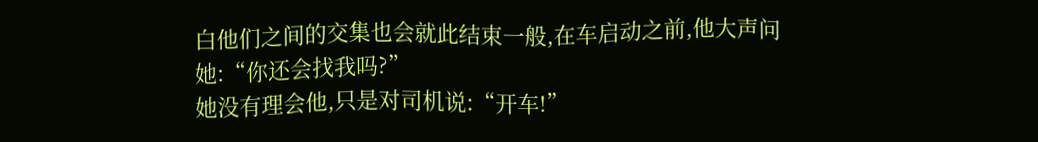白他们之间的交集也会就此结束一般,在车启动之前,他大声问她:“你还会找我吗?”
她没有理会他,只是对司机说:“开车!”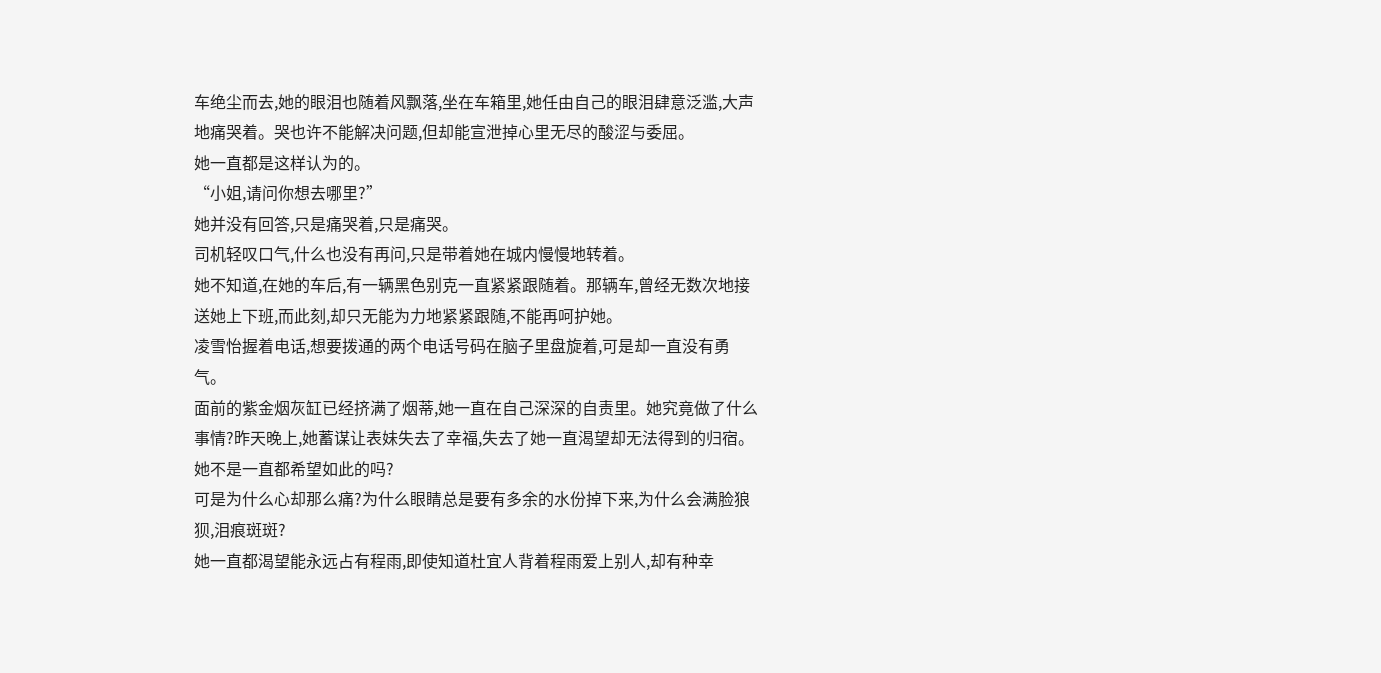车绝尘而去,她的眼泪也随着风飘落,坐在车箱里,她任由自己的眼泪肆意泛滥,大声地痛哭着。哭也许不能解决问题,但却能宣泄掉心里无尽的酸涩与委屈。
她一直都是这样认为的。
“小姐,请问你想去哪里?”
她并没有回答,只是痛哭着,只是痛哭。
司机轻叹口气,什么也没有再问,只是带着她在城内慢慢地转着。
她不知道,在她的车后,有一辆黑色别克一直紧紧跟随着。那辆车,曾经无数次地接送她上下班,而此刻,却只无能为力地紧紧跟随,不能再呵护她。
凌雪怡握着电话,想要拨通的两个电话号码在脑子里盘旋着,可是却一直没有勇气。
面前的紫金烟灰缸已经挤满了烟蒂,她一直在自己深深的自责里。她究竟做了什么事情?昨天晚上,她蓄谋让表妹失去了幸福,失去了她一直渴望却无法得到的归宿。
她不是一直都希望如此的吗?
可是为什么心却那么痛?为什么眼睛总是要有多余的水份掉下来,为什么会满脸狼狈,泪痕斑斑?
她一直都渴望能永远占有程雨,即使知道杜宜人背着程雨爱上别人,却有种幸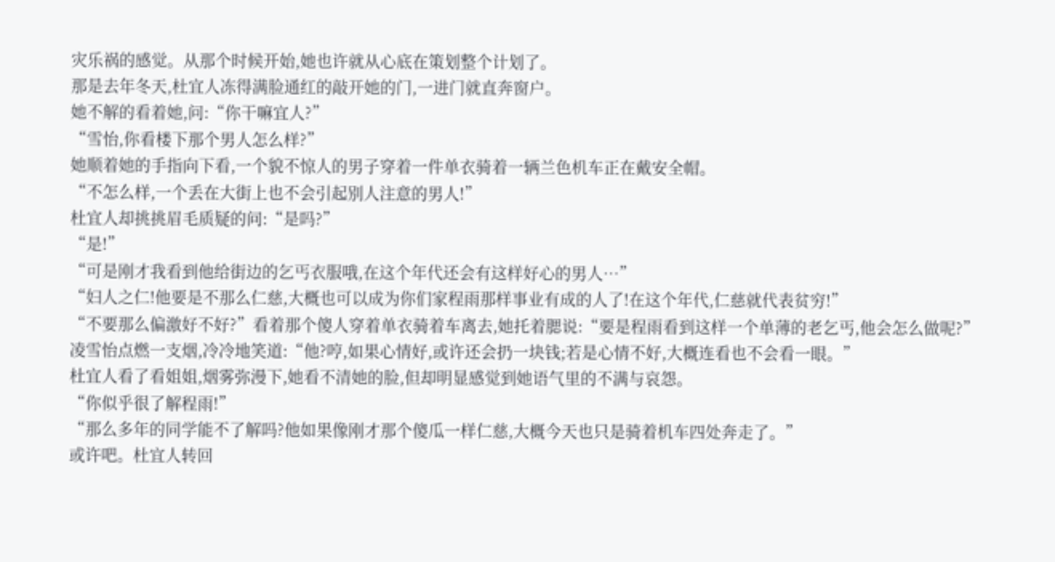灾乐祸的感觉。从那个时候开始,她也许就从心底在策划整个计划了。
那是去年冬天,杜宜人冻得满脸通红的敲开她的门,一进门就直奔窗户。
她不解的看着她,问:“你干嘛宜人?”
“雪怡,你看楼下那个男人怎么样?”
她顺着她的手指向下看,一个貌不惊人的男子穿着一件单衣骑着一辆兰色机车正在戴安全帽。
“不怎么样,一个丢在大街上也不会引起别人注意的男人!”
杜宜人却挑挑眉毛质疑的问:“是吗?”
“是!”
“可是刚才我看到他给街边的乞丐衣服哦,在这个年代还会有这样好心的男人…”
“妇人之仁!他要是不那么仁慈,大概也可以成为你们家程雨那样事业有成的人了!在这个年代,仁慈就代表贫穷!”
“不要那么偏激好不好?”看着那个傻人穿着单衣骑着车离去,她托着腮说:“要是程雨看到这样一个单薄的老乞丐,他会怎么做呢?”
凌雪怡点燃一支烟,冷冷地笑道:“他?哼,如果心情好,或许还会扔一块钱;若是心情不好,大概连看也不会看一眼。”
杜宜人看了看姐姐,烟雾弥漫下,她看不清她的脸,但却明显感觉到她语气里的不满与哀怨。
“你似乎很了解程雨!”
“那么多年的同学能不了解吗?他如果像刚才那个傻瓜一样仁慈,大概今天也只是骑着机车四处奔走了。”
或许吧。杜宜人转回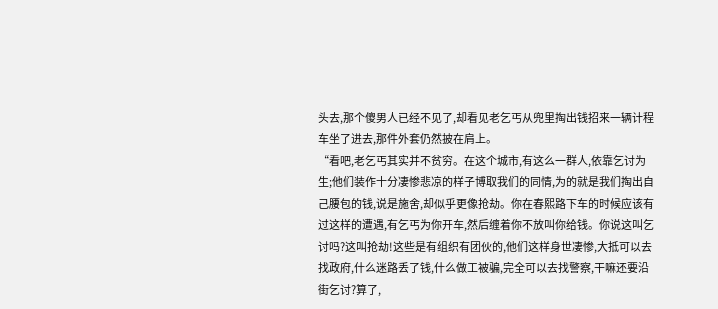头去,那个傻男人已经不见了,却看见老乞丐从兜里掏出钱招来一辆计程车坐了进去,那件外套仍然披在肩上。
“看吧,老乞丐其实并不贫穷。在这个城市,有这么一群人,依靠乞讨为生;他们装作十分凄惨悲凉的样子博取我们的同情,为的就是我们掏出自己腰包的钱,说是施舍,却似乎更像抢劫。你在春熙路下车的时候应该有过这样的遭遇,有乞丐为你开车,然后缠着你不放叫你给钱。你说这叫乞讨吗?这叫抢劫!这些是有组织有团伙的,他们这样身世凄惨,大抵可以去找政府,什么迷路丢了钱,什么做工被骗,完全可以去找警察,干嘛还要沿街乞讨?算了,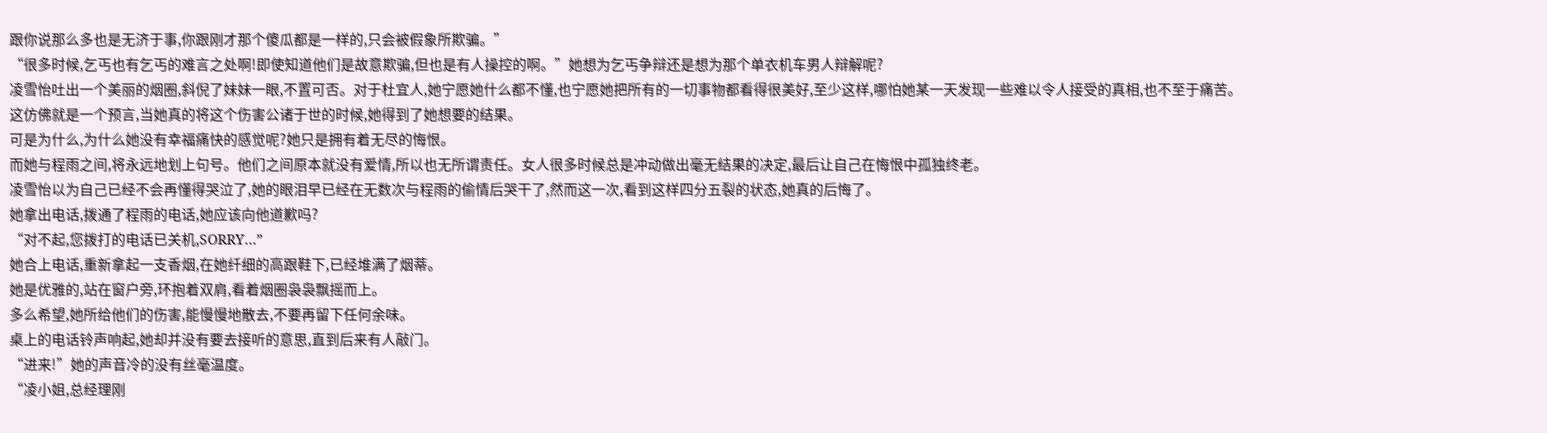跟你说那么多也是无济于事,你跟刚才那个傻瓜都是一样的,只会被假象所欺骗。”
“很多时候,乞丐也有乞丐的难言之处啊!即使知道他们是故意欺骗,但也是有人操控的啊。”她想为乞丐争辩还是想为那个单衣机车男人辩解呢?
凌雪怡吐出一个美丽的烟圈,斜倪了妹妹一眼,不置可否。对于杜宜人,她宁愿她什么都不懂,也宁愿她把所有的一切事物都看得很美好,至少这样,哪怕她某一天发现一些难以令人接受的真相,也不至于痛苦。
这仿佛就是一个预言,当她真的将这个伤害公诸于世的时候,她得到了她想要的结果。
可是为什么,为什么她没有幸福痛快的感觉呢?她只是拥有着无尽的悔恨。
而她与程雨之间,将永远地划上句号。他们之间原本就没有爱情,所以也无所谓责任。女人很多时候总是冲动做出毫无结果的决定,最后让自己在悔恨中孤独终老。
凌雪怡以为自己已经不会再懂得哭泣了,她的眼泪早已经在无数次与程雨的偷情后哭干了,然而这一次,看到这样四分五裂的状态,她真的后悔了。
她拿出电话,拨通了程雨的电话,她应该向他道歉吗?
“对不起,您拨打的电话已关机,SORRY…”
她合上电话,重新拿起一支香烟,在她纤细的高跟鞋下,已经堆满了烟蒂。
她是优雅的,站在窗户旁,环抱着双肩,看着烟圈袅袅飘摇而上。
多么希望,她所给他们的伤害,能慢慢地散去,不要再留下任何余味。
桌上的电话铃声响起,她却并没有要去接听的意思,直到后来有人敲门。
“进来!”她的声音冷的没有丝毫温度。
“凌小姐,总经理刚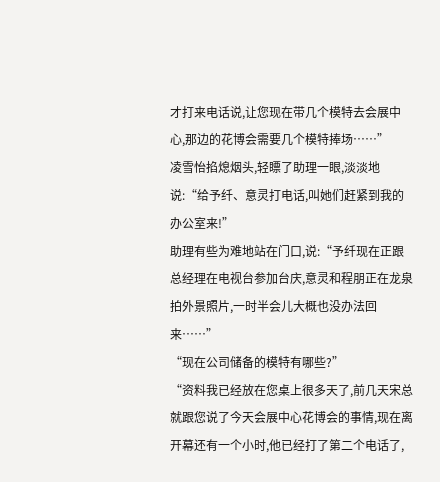才打来电话说,让您现在带几个模特去会展中心,那边的花博会需要几个模特捧场……”
凌雪怡掐熄烟头,轻瞟了助理一眼,淡淡地说:“给予纤、意灵打电话,叫她们赶紧到我的办公室来!”
助理有些为难地站在门口,说:“予纤现在正跟总经理在电视台参加台庆,意灵和程朋正在龙泉拍外景照片,一时半会儿大概也没办法回来……”
“现在公司储备的模特有哪些?”
“资料我已经放在您桌上很多天了,前几天宋总就跟您说了今天会展中心花博会的事情,现在离开幕还有一个小时,他已经打了第二个电话了,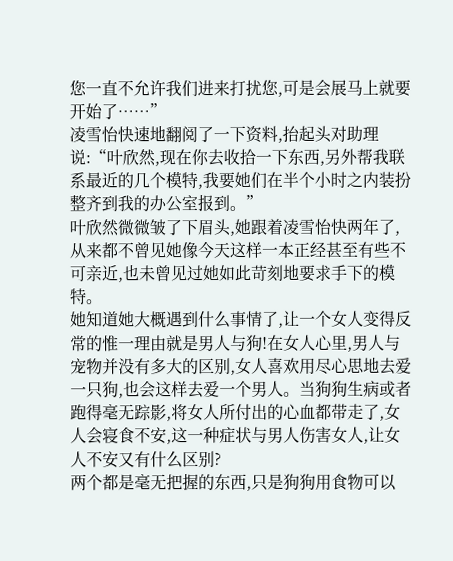您一直不允许我们进来打扰您,可是会展马上就要开始了……”
凌雪怡快速地翻阅了一下资料,抬起头对助理说:“叶欣然,现在你去收拾一下东西,另外帮我联系最近的几个模特,我要她们在半个小时之内装扮整齐到我的办公室报到。”
叶欣然微微皱了下眉头,她跟着凌雪怡快两年了,从来都不曾见她像今天这样一本正经甚至有些不可亲近,也未曾见过她如此苛刻地要求手下的模特。
她知道她大概遇到什么事情了,让一个女人变得反常的惟一理由就是男人与狗!在女人心里,男人与宠物并没有多大的区别,女人喜欢用尽心思地去爱一只狗,也会这样去爱一个男人。当狗狗生病或者跑得毫无踪影,将女人所付出的心血都带走了,女人会寝食不安,这一种症状与男人伤害女人,让女人不安又有什么区别?
两个都是毫无把握的东西,只是狗狗用食物可以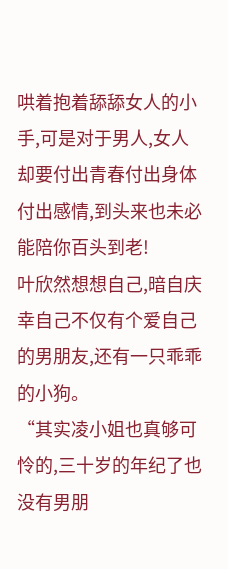哄着抱着舔舔女人的小手,可是对于男人,女人却要付出青春付出身体付出感情,到头来也未必能陪你百头到老!
叶欣然想想自己,暗自庆幸自己不仅有个爱自己的男朋友,还有一只乖乖的小狗。
“其实凌小姐也真够可怜的,三十岁的年纪了也没有男朋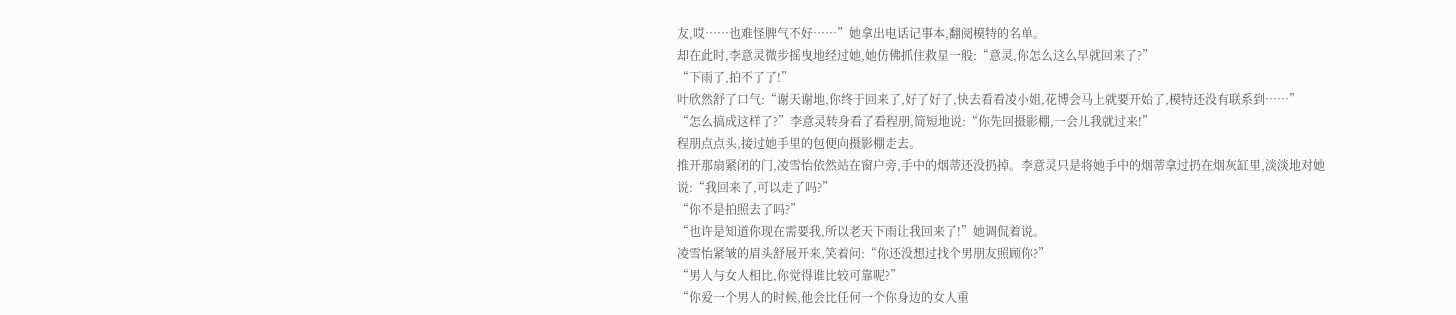友,哎……也难怪脾气不好……”她拿出电话记事本,翻阅模特的名单。
却在此时,李意灵微步摇曳地经过她,她仿佛抓住救星一般:“意灵,你怎么这么早就回来了?”
“下雨了,拍不了了!”
叶欣然舒了口气:“谢天谢地,你终于回来了,好了好了,快去看看凌小姐,花博会马上就要开始了,模特还没有联系到……”
“怎么搞成这样了?”李意灵转身看了看程朋,简短地说:“你先回摄影棚,一会儿我就过来!”
程朋点点头,接过她手里的包便向摄影棚走去。
推开那扇紧闭的门,凌雪怡依然站在窗户旁,手中的烟蒂还没扔掉。李意灵只是将她手中的烟蒂拿过扔在烟灰缸里,淡淡地对她说:“我回来了,可以走了吗?”
“你不是拍照去了吗?”
“也许是知道你现在需要我,所以老天下雨让我回来了!”她调侃着说。
凌雪怡紧皱的眉头舒展开来,笑着问:“你还没想过找个男朋友照顾你?”
“男人与女人相比,你觉得谁比较可靠呢?”
“你爱一个男人的时候,他会比任何一个你身边的女人重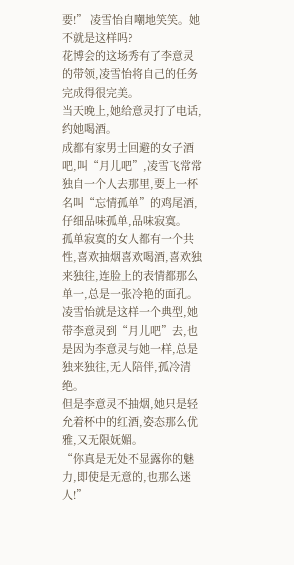要!” 凌雪怡自嘲地笑笑。她不就是这样吗?
花博会的这场秀有了李意灵的带领,凌雪怡将自己的任务完成得很完美。
当天晚上,她给意灵打了电话,约她喝酒。
成都有家男士回避的女子酒吧,叫“月儿吧”,凌雪飞常常独自一个人去那里,要上一杯名叫“忘情孤单”的鸡尾酒,仔细品味孤单,品味寂寞。
孤单寂寞的女人都有一个共性,喜欢抽烟喜欢喝酒,喜欢独来独往,连脸上的表情都那么单一,总是一张冷艳的面孔。
凌雪怡就是这样一个典型,她带李意灵到“月儿吧”去,也是因为李意灵与她一样,总是独来独往,无人陪伴,孤冷清绝。
但是李意灵不抽烟,她只是轻允着杯中的红酒,姿态那么优雅,又无限妩媚。
“你真是无处不显露你的魅力,即使是无意的,也那么迷人!”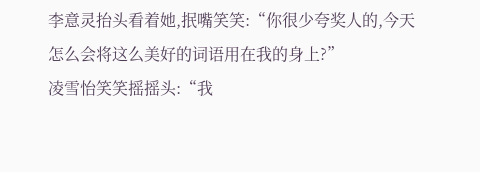李意灵抬头看着她,抿嘴笑笑:“你很少夸奖人的,今天怎么会将这么美好的词语用在我的身上?”
凌雪怡笑笑摇摇头:“我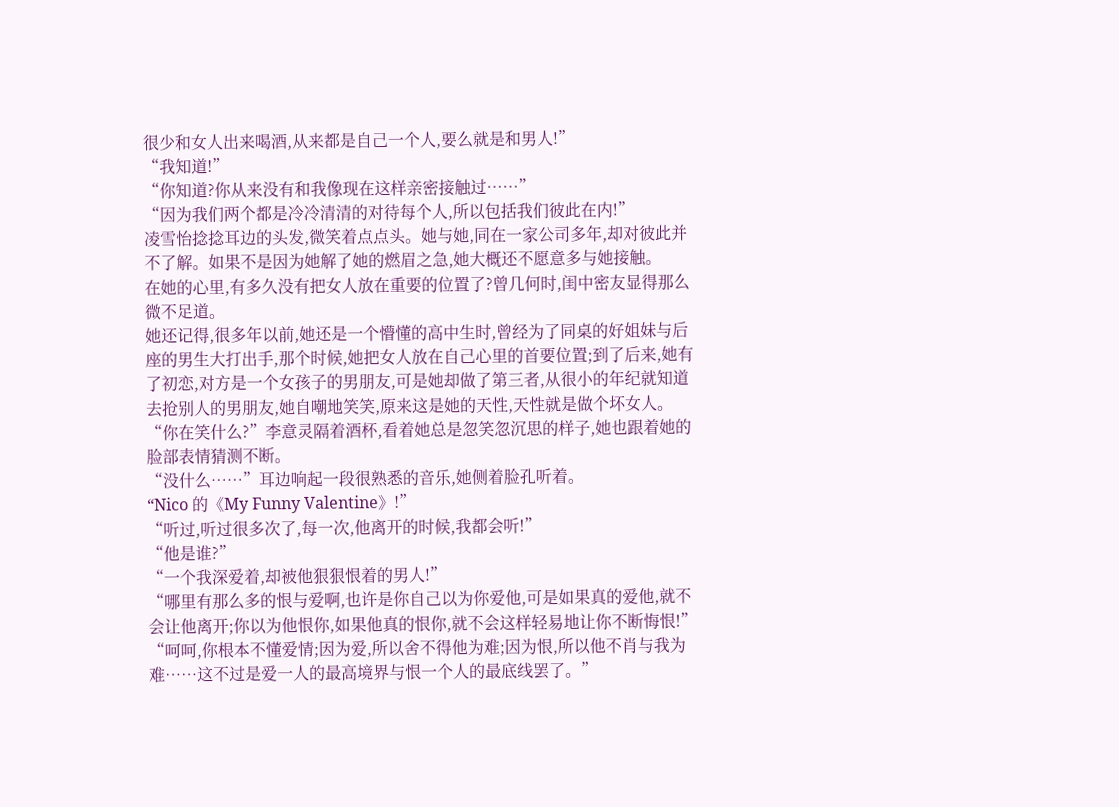很少和女人出来喝酒,从来都是自己一个人,要么就是和男人!”
“我知道!”
“你知道?你从来没有和我像现在这样亲密接触过……”
“因为我们两个都是冷冷清清的对待每个人,所以包括我们彼此在内!”
凌雪怡捻捻耳边的头发,微笑着点点头。她与她,同在一家公司多年,却对彼此并不了解。如果不是因为她解了她的燃眉之急,她大概还不愿意多与她接触。
在她的心里,有多久没有把女人放在重要的位置了?曾几何时,闺中密友显得那么微不足道。
她还记得,很多年以前,她还是一个懵懂的高中生时,曾经为了同桌的好姐妹与后座的男生大打出手,那个时候,她把女人放在自己心里的首要位置;到了后来,她有了初恋,对方是一个女孩子的男朋友,可是她却做了第三者,从很小的年纪就知道去抢别人的男朋友,她自嘲地笑笑,原来这是她的天性,天性就是做个坏女人。
“你在笑什么?”李意灵隔着酒杯,看着她总是忽笑忽沉思的样子,她也跟着她的脸部表情猜测不断。
“没什么……”耳边响起一段很熟悉的音乐,她侧着脸孔听着。
“Nico 的《My Funny Valentine》!”
“听过,听过很多次了,每一次,他离开的时候,我都会听!”
“他是谁?”
“一个我深爱着,却被他狠狠恨着的男人!”
“哪里有那么多的恨与爱啊,也许是你自己以为你爱他,可是如果真的爱他,就不会让他离开;你以为他恨你,如果他真的恨你,就不会这样轻易地让你不断悔恨!”
“呵呵,你根本不懂爱情;因为爱,所以舍不得他为难;因为恨,所以他不肖与我为难……这不过是爱一人的最高境界与恨一个人的最底线罢了。”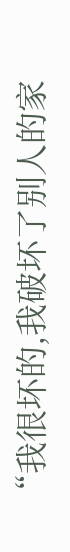“我很坏的,我破坏了别人的家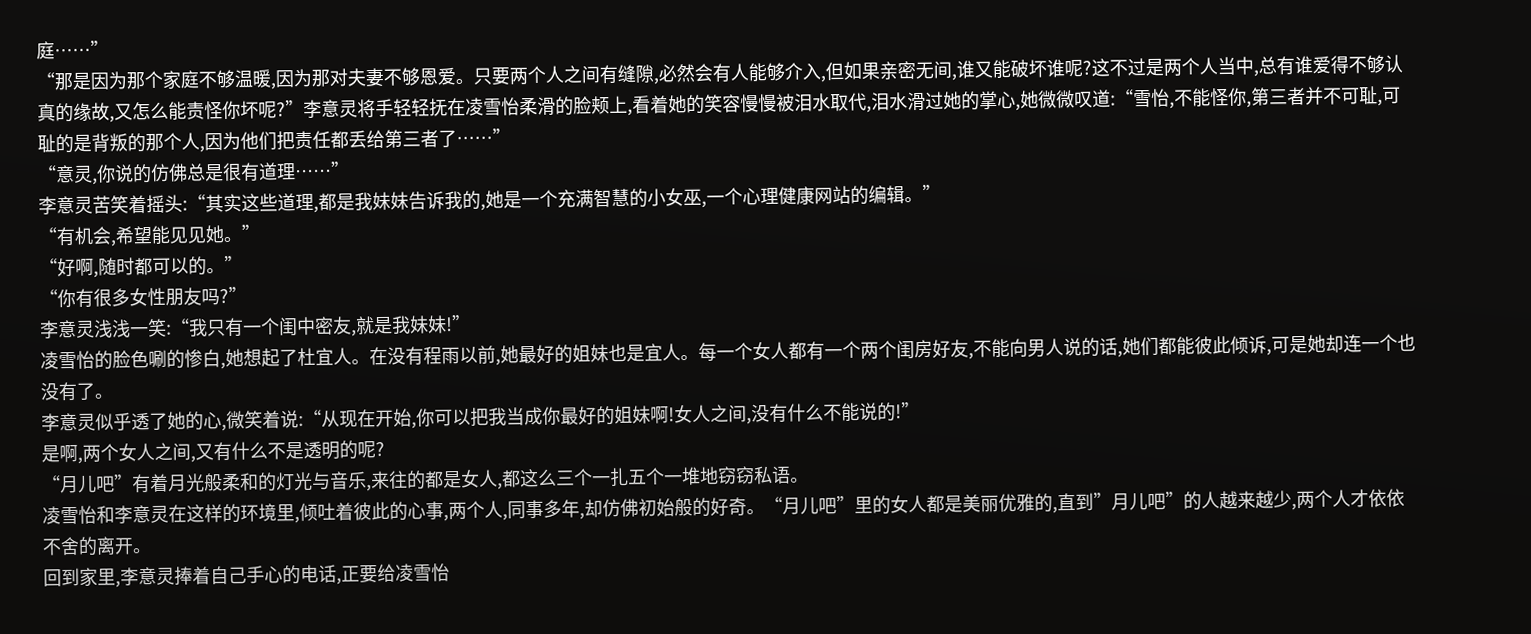庭……”
“那是因为那个家庭不够温暖,因为那对夫妻不够恩爱。只要两个人之间有缝隙,必然会有人能够介入,但如果亲密无间,谁又能破坏谁呢?这不过是两个人当中,总有谁爱得不够认真的缘故,又怎么能责怪你坏呢?”李意灵将手轻轻抚在凌雪怡柔滑的脸颊上,看着她的笑容慢慢被泪水取代,泪水滑过她的掌心,她微微叹道:“雪怡,不能怪你,第三者并不可耻,可耻的是背叛的那个人,因为他们把责任都丢给第三者了……”
“意灵,你说的仿佛总是很有道理……”
李意灵苦笑着摇头:“其实这些道理,都是我妹妹告诉我的,她是一个充满智慧的小女巫,一个心理健康网站的编辑。”
“有机会,希望能见见她。”
“好啊,随时都可以的。”
“你有很多女性朋友吗?”
李意灵浅浅一笑:“我只有一个闺中密友,就是我妹妹!”
凌雪怡的脸色唰的惨白,她想起了杜宜人。在没有程雨以前,她最好的姐妹也是宜人。每一个女人都有一个两个闺房好友,不能向男人说的话,她们都能彼此倾诉,可是她却连一个也没有了。
李意灵似乎透了她的心,微笑着说:“从现在开始,你可以把我当成你最好的姐妹啊!女人之间,没有什么不能说的!”
是啊,两个女人之间,又有什么不是透明的呢?
“月儿吧”有着月光般柔和的灯光与音乐,来往的都是女人,都这么三个一扎五个一堆地窃窃私语。
凌雪怡和李意灵在这样的环境里,倾吐着彼此的心事,两个人,同事多年,却仿佛初始般的好奇。“月儿吧”里的女人都是美丽优雅的,直到”月儿吧”的人越来越少,两个人才依依不舍的离开。
回到家里,李意灵捧着自己手心的电话,正要给凌雪怡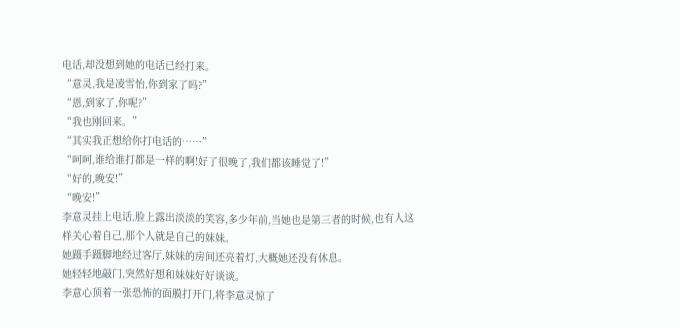电话,却没想到她的电话已经打来。
“意灵,我是凌雪怡,你到家了吗?”
“恩,到家了,你呢?”
“我也刚回来。”
“其实我正想给你打电话的……”
“呵呵,谁给谁打都是一样的啊!好了很晚了,我们都该睡觉了!”
“好的,晚安!”
“晚安!”
李意灵挂上电话,脸上露出淡淡的笑容,多少年前,当她也是第三者的时候,也有人这样关心着自己,那个人就是自己的妹妹。
她蹑手蹑脚地经过客厅,妹妹的房间还亮着灯,大概她还没有休息。
她轻轻地敲门,突然好想和妹妹好好谈谈。
李意心顶着一张恐怖的面膜打开门,将李意灵惊了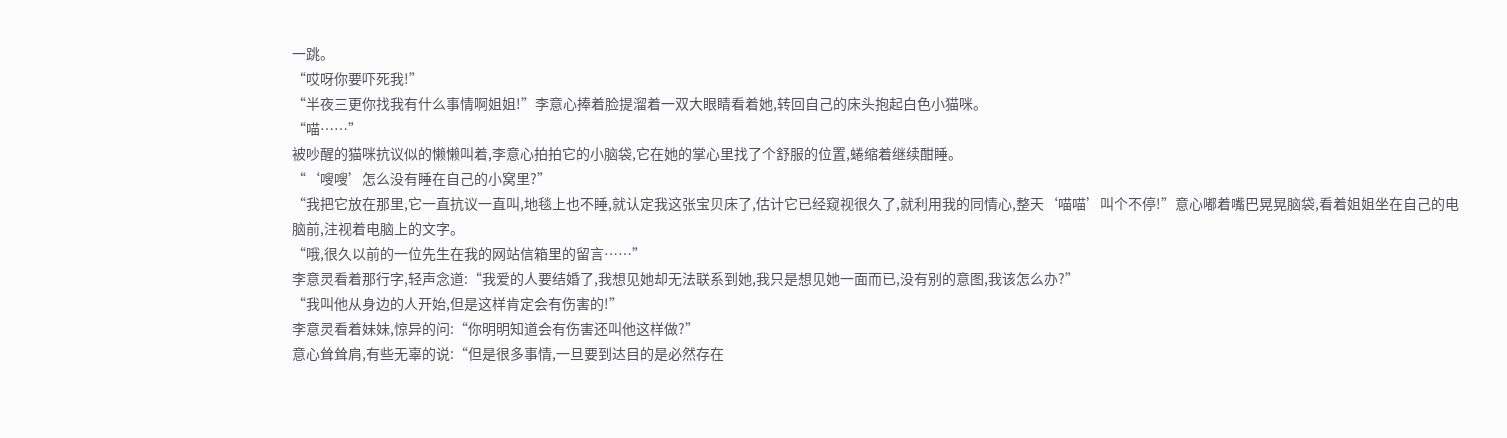一跳。
“哎呀你要吓死我!”
“半夜三更你找我有什么事情啊姐姐!”李意心捧着脸提溜着一双大眼睛看着她,转回自己的床头抱起白色小猫咪。
“喵……”
被吵醒的猫咪抗议似的懒懒叫着,李意心拍拍它的小脑袋,它在她的掌心里找了个舒服的位置,蜷缩着继续酣睡。
“‘嗖嗖’怎么没有睡在自己的小窝里?”
“我把它放在那里,它一直抗议一直叫,地毯上也不睡,就认定我这张宝贝床了,估计它已经窥视很久了,就利用我的同情心,整天‘喵喵’叫个不停!”意心嘟着嘴巴晃晃脑袋,看着姐姐坐在自己的电脑前,注视着电脑上的文字。
“哦,很久以前的一位先生在我的网站信箱里的留言……”
李意灵看着那行字,轻声念道:“我爱的人要结婚了,我想见她却无法联系到她,我只是想见她一面而已,没有别的意图,我该怎么办?”
“我叫他从身边的人开始,但是这样肯定会有伤害的!”
李意灵看着妹妹,惊异的问:“你明明知道会有伤害还叫他这样做?”
意心耸耸肩,有些无辜的说:“但是很多事情,一旦要到达目的是必然存在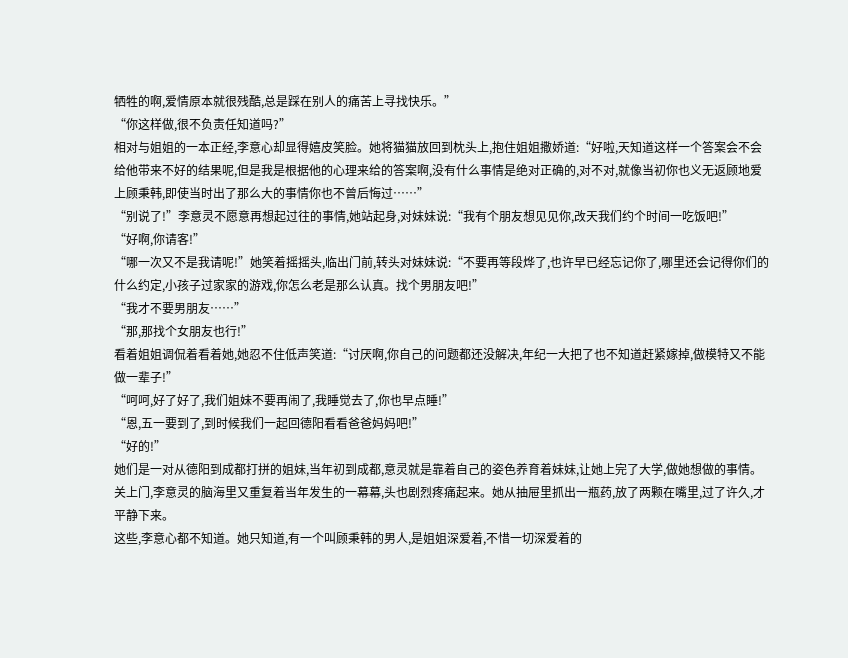牺牲的啊,爱情原本就很残酷,总是踩在别人的痛苦上寻找快乐。”
“你这样做,很不负责任知道吗?”
相对与姐姐的一本正经,李意心却显得嬉皮笑脸。她将猫猫放回到枕头上,抱住姐姐撒娇道:“好啦,天知道这样一个答案会不会给他带来不好的结果呢,但是我是根据他的心理来给的答案啊,没有什么事情是绝对正确的,对不对,就像当初你也义无返顾地爱上顾秉韩,即使当时出了那么大的事情你也不曾后悔过……”
“别说了!”李意灵不愿意再想起过往的事情,她站起身,对妹妹说:“我有个朋友想见见你,改天我们约个时间一吃饭吧!”
“好啊,你请客!”
“哪一次又不是我请呢!”她笑着摇摇头,临出门前,转头对妹妹说:“不要再等段烨了,也许早已经忘记你了,哪里还会记得你们的什么约定,小孩子过家家的游戏,你怎么老是那么认真。找个男朋友吧!”
“我才不要男朋友……”
“那,那找个女朋友也行!”
看着姐姐调侃着看着她,她忍不住低声笑道:“讨厌啊,你自己的问题都还没解决,年纪一大把了也不知道赶紧嫁掉,做模特又不能做一辈子!”
“呵呵,好了好了,我们姐妹不要再闹了,我睡觉去了,你也早点睡!”
“恩,五一要到了,到时候我们一起回德阳看看爸爸妈妈吧!”
“好的!”
她们是一对从德阳到成都打拼的姐妹,当年初到成都,意灵就是靠着自己的姿色养育着妹妹,让她上完了大学,做她想做的事情。
关上门,李意灵的脑海里又重复着当年发生的一幕幕,头也剧烈疼痛起来。她从抽屉里抓出一瓶药,放了两颗在嘴里,过了许久,才平静下来。
这些,李意心都不知道。她只知道,有一个叫顾秉韩的男人,是姐姐深爱着,不惜一切深爱着的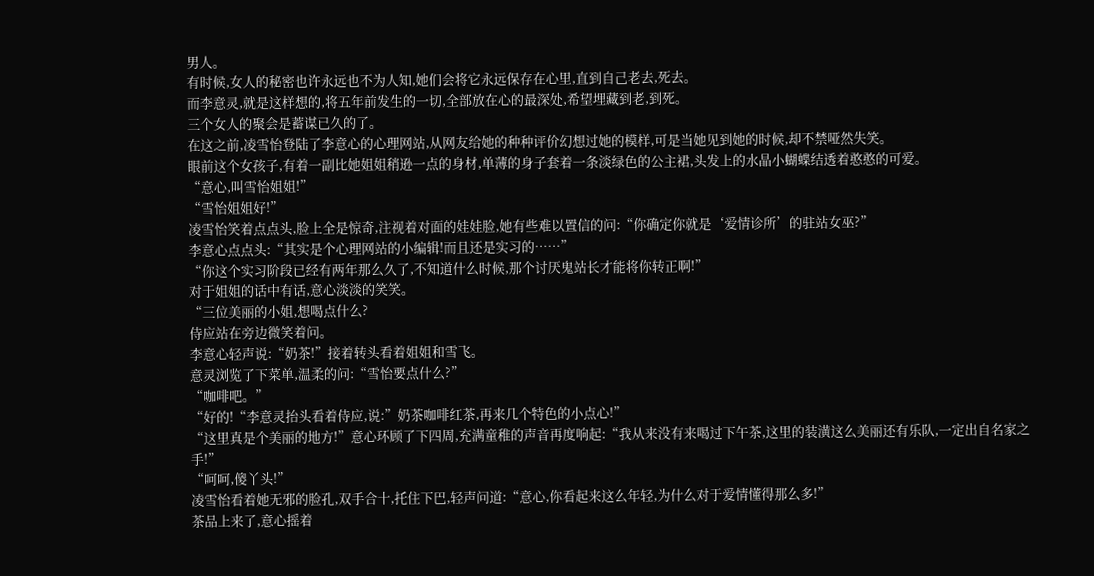男人。
有时候,女人的秘密也许永远也不为人知,她们会将它永远保存在心里,直到自己老去,死去。
而李意灵,就是这样想的,将五年前发生的一切,全部放在心的最深处,希望埋藏到老,到死。
三个女人的聚会是蓄谋已久的了。
在这之前,凌雪怡登陆了李意心的心理网站,从网友给她的种种评价幻想过她的模样,可是当她见到她的时候,却不禁哑然失笑。
眼前这个女孩子,有着一副比她姐姐稍逊一点的身材,单薄的身子套着一条淡绿色的公主裙,头发上的水晶小蝴蝶结透着憨憨的可爱。
“意心,叫雪怡姐姐!”
“雪怡姐姐好!”
凌雪怡笑着点点头,脸上全是惊奇,注视着对面的娃娃脸,她有些难以置信的问:“你确定你就是‘爱情诊所’的驻站女巫?”
李意心点点头:“其实是个心理网站的小编辑!而且还是实习的……”
“你这个实习阶段已经有两年那么久了,不知道什么时候,那个讨厌鬼站长才能将你转正啊!”
对于姐姐的话中有话,意心淡淡的笑笑。
“三位美丽的小姐,想喝点什么?
侍应站在旁边微笑着问。
李意心轻声说:“奶茶!”接着转头看着姐姐和雪飞。
意灵浏览了下菜单,温柔的问:“雪怡要点什么?”
“咖啡吧。”
“好的!“李意灵抬头看着侍应,说:”奶茶咖啡红茶,再来几个特色的小点心!”
“这里真是个美丽的地方!”意心环顾了下四周,充满童稚的声音再度响起:“我从来没有来喝过下午茶,这里的装潢这么美丽还有乐队,一定出自名家之手!”
“呵呵,傻丫头!”
凌雪怡看着她无邪的脸孔,双手合十,托住下巴,轻声问道:“意心,你看起来这么年轻,为什么对于爱情懂得那么多!”
茶品上来了,意心摇着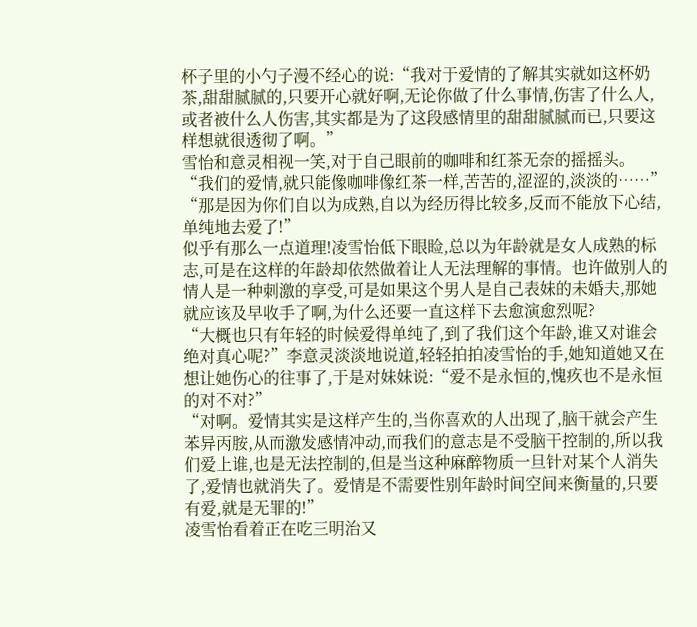杯子里的小勺子漫不经心的说:“我对于爱情的了解其实就如这杯奶茶,甜甜腻腻的,只要开心就好啊,无论你做了什么事情,伤害了什么人,或者被什么人伤害,其实都是为了这段感情里的甜甜腻腻而已,只要这样想就很透彻了啊。”
雪怡和意灵相视一笑,对于自己眼前的咖啡和红茶无奈的摇摇头。
“我们的爱情,就只能像咖啡像红茶一样,苦苦的,涩涩的,淡淡的……”
“那是因为你们自以为成熟,自以为经历得比较多,反而不能放下心结,单纯地去爱了!”
似乎有那么一点道理!凌雪怡低下眼睑,总以为年龄就是女人成熟的标志,可是在这样的年龄却依然做着让人无法理解的事情。也许做别人的情人是一种刺激的享受,可是如果这个男人是自己表妹的未婚夫,那她就应该及早收手了啊,为什么还要一直这样下去愈演愈烈呢?
“大概也只有年轻的时候爱得单纯了,到了我们这个年龄,谁又对谁会绝对真心呢?”李意灵淡淡地说道,轻轻拍拍凌雪怡的手,她知道她又在想让她伤心的往事了,于是对妹妹说:“爱不是永恒的,愧疚也不是永恒的对不对?”
“对啊。爱情其实是这样产生的,当你喜欢的人出现了,脑干就会产生苯异丙胺,从而激发感情冲动,而我们的意志是不受脑干控制的,所以我们爱上谁,也是无法控制的,但是当这种麻醉物质一旦针对某个人消失了,爱情也就消失了。爱情是不需要性别年龄时间空间来衡量的,只要有爱,就是无罪的!”
凌雪怡看着正在吃三明治又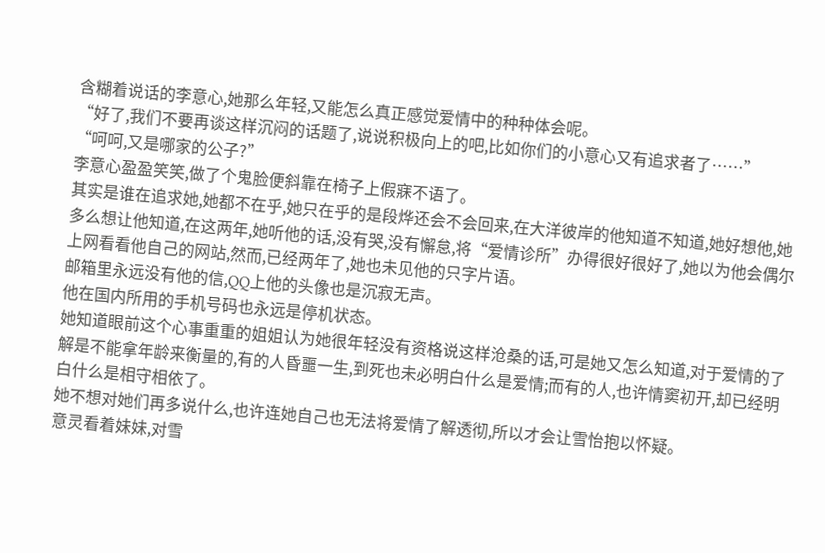含糊着说话的李意心,她那么年轻,又能怎么真正感觉爱情中的种种体会呢。
“好了,我们不要再谈这样沉闷的话题了,说说积极向上的吧,比如你们的小意心又有追求者了……”
“呵呵,又是哪家的公子?”
李意心盈盈笑笑,做了个鬼脸便斜靠在椅子上假寐不语了。
其实是谁在追求她,她都不在乎,她只在乎的是段烨还会不会回来,在大洋彼岸的他知道不知道,她好想他,她多么想让他知道,在这两年,她听他的话,没有哭,没有懈怠,将“爱情诊所”办得很好很好了,她以为他会偶尔上网看看他自己的网站,然而,已经两年了,她也未见他的只字片语。
邮箱里永远没有他的信,QQ上他的头像也是沉寂无声。
他在国内所用的手机号码也永远是停机状态。
她知道眼前这个心事重重的姐姐认为她很年轻没有资格说这样沧桑的话,可是她又怎么知道,对于爱情的了解是不能拿年龄来衡量的,有的人昏噩一生,到死也未必明白什么是爱情;而有的人,也许情窦初开,却已经明白什么是相守相依了。
她不想对她们再多说什么,也许连她自己也无法将爱情了解透彻,所以才会让雪怡抱以怀疑。
意灵看着妹妹,对雪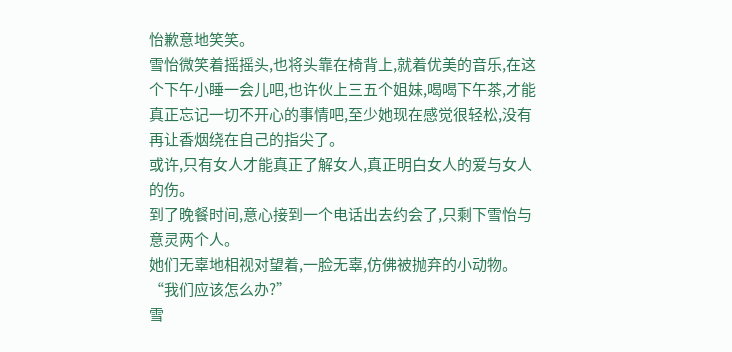怡歉意地笑笑。
雪怡微笑着摇摇头,也将头靠在椅背上,就着优美的音乐,在这个下午小睡一会儿吧,也许伙上三五个姐妹,喝喝下午茶,才能真正忘记一切不开心的事情吧,至少她现在感觉很轻松,没有再让香烟绕在自己的指尖了。
或许,只有女人才能真正了解女人,真正明白女人的爱与女人的伤。
到了晚餐时间,意心接到一个电话出去约会了,只剩下雪怡与意灵两个人。
她们无辜地相视对望着,一脸无辜,仿佛被抛弃的小动物。
“我们应该怎么办?”
雪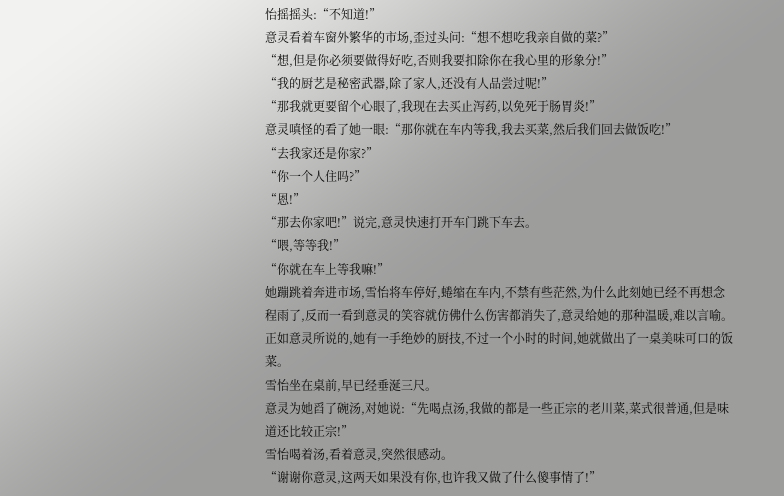怡摇摇头:“不知道!”
意灵看着车窗外繁华的市场,歪过头问:“想不想吃我亲自做的菜?”
“想,但是你必须要做得好吃,否则我要扣除你在我心里的形象分!”
“我的厨艺是秘密武器,除了家人,还没有人品尝过呢!”
“那我就更要留个心眼了,我现在去买止泻药,以免死于肠胃炎!”
意灵嗔怪的看了她一眼:“那你就在车内等我,我去买菜,然后我们回去做饭吃!”
“去我家还是你家?”
“你一个人住吗?”
“恩!”
“那去你家吧!”说完,意灵快速打开车门跳下车去。
“喂,等等我!”
“你就在车上等我嘛!”
她蹦跳着奔进市场,雪怡将车停好,蜷缩在车内,不禁有些茫然,为什么此刻她已经不再想念程雨了,反而一看到意灵的笑容就仿佛什么伤害都消失了,意灵给她的那种温暖,难以言喻。
正如意灵所说的,她有一手绝妙的厨技,不过一个小时的时间,她就做出了一桌美味可口的饭菜。
雪怡坐在桌前,早已经垂涎三尺。
意灵为她舀了碗汤,对她说:“先喝点汤,我做的都是一些正宗的老川菜,菜式很普通,但是味道还比较正宗!”
雪怡喝着汤,看着意灵,突然很感动。
“谢谢你意灵,这两天如果没有你,也许我又做了什么傻事情了!”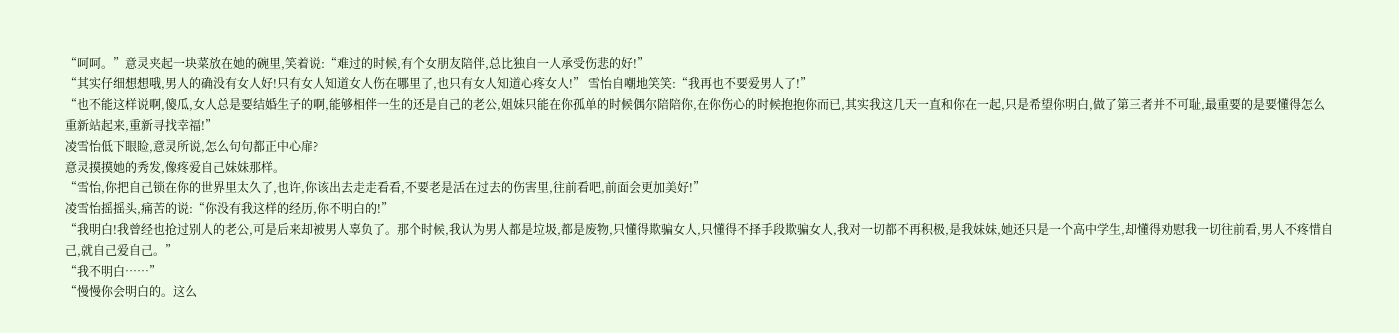“呵呵。”意灵夹起一块菜放在她的碗里,笑着说:“难过的时候,有个女朋友陪伴,总比独自一人承受伤悲的好!”
“其实仔细想想哦,男人的确没有女人好!只有女人知道女人伤在哪里了,也只有女人知道心疼女人!” 雪怡自嘲地笑笑:“我再也不要爱男人了!”
“也不能这样说啊,傻瓜,女人总是要结婚生子的啊,能够相伴一生的还是自己的老公,姐妹只能在你孤单的时候偶尔陪陪你,在你伤心的时候抱抱你而已,其实我这几天一直和你在一起,只是希望你明白,做了第三者并不可耻,最重要的是要懂得怎么重新站起来,重新寻找幸福!”
凌雪怡低下眼睑,意灵所说,怎么句句都正中心扉?
意灵摸摸她的秀发,像疼爱自己妹妹那样。
“雪怡,你把自己锁在你的世界里太久了,也许,你该出去走走看看,不要老是活在过去的伤害里,往前看吧,前面会更加美好!”
凌雪怡摇摇头,痛苦的说:“你没有我这样的经历,你不明白的!”
“我明白!我曾经也抢过别人的老公,可是后来却被男人辜负了。那个时候,我认为男人都是垃圾,都是废物,只懂得欺骗女人,只懂得不择手段欺骗女人,我对一切都不再积极,是我妹妹,她还只是一个高中学生,却懂得劝慰我一切往前看,男人不疼惜自己,就自己爱自己。”
“我不明白……”
“慢慢你会明白的。这么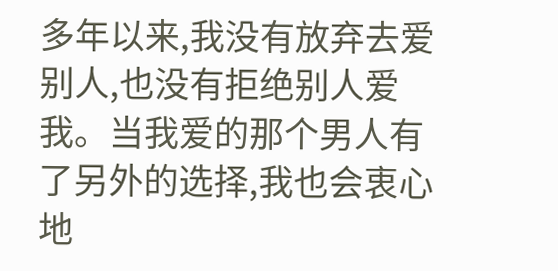多年以来,我没有放弃去爱别人,也没有拒绝别人爱我。当我爱的那个男人有了另外的选择,我也会衷心地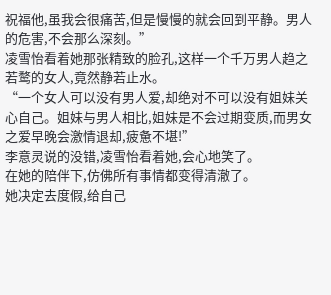祝福他,虽我会很痛苦,但是慢慢的就会回到平静。男人的危害,不会那么深刻。”
凌雪怡看着她那张精致的脸孔,这样一个千万男人趋之若鹜的女人,竟然静若止水。
“一个女人可以没有男人爱,却绝对不可以没有姐妹关心自己。姐妹与男人相比,姐妹是不会过期变质,而男女之爱早晚会激情退却,疲惫不堪!”
李意灵说的没错,凌雪怡看着她,会心地笑了。
在她的陪伴下,仿佛所有事情都变得清澈了。
她决定去度假,给自己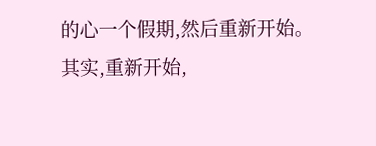的心一个假期,然后重新开始。
其实,重新开始,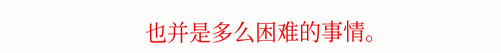也并是多么困难的事情。